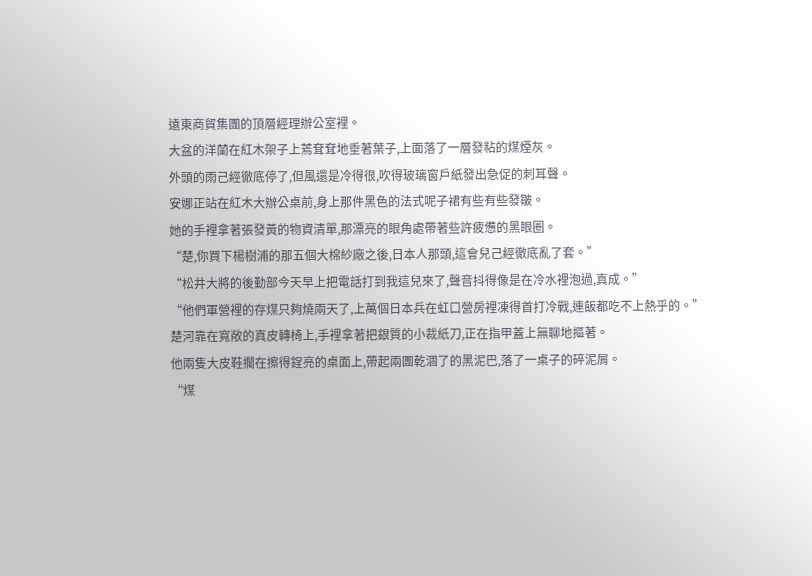遠東商貿集團的頂層經理辦公室裡。
大盆的洋蘭在紅木架子上蔫耷耷地垂著葉子,上面落了一層發粘的煤煙灰。
外頭的雨己經徹底停了,但風還是冷得很,吹得玻璃窗戶紙發出急促的刺耳聲。
安娜正站在紅木大辦公桌前,身上那件黑色的法式呢子裙有些有些發皺。
她的手裡拿著張發黃的物資清單,那漂亮的眼角處帶著些許疲憊的黑眼圈。
“楚,你買下楊樹浦的那五個大棉紗廠之後,日本人那頭,這會兒己經徹底亂了套。”
“松井大將的後勤部今天早上把電話打到我這兒來了,聲音抖得像是在冷水裡泡過,真成。”
“他們軍營裡的存煤只夠燒兩天了,上萬個日本兵在虹口營房裡凍得首打冷戰,連飯都吃不上熱乎的。”
楚河靠在寬敞的真皮轉椅上,手裡拿著把銀質的小裁紙刀,正在指甲蓋上無聊地摳著。
他兩隻大皮鞋擱在擦得鋥亮的桌面上,帶起兩團乾涸了的黑泥巴,落了一桌子的碎泥屑。
“煤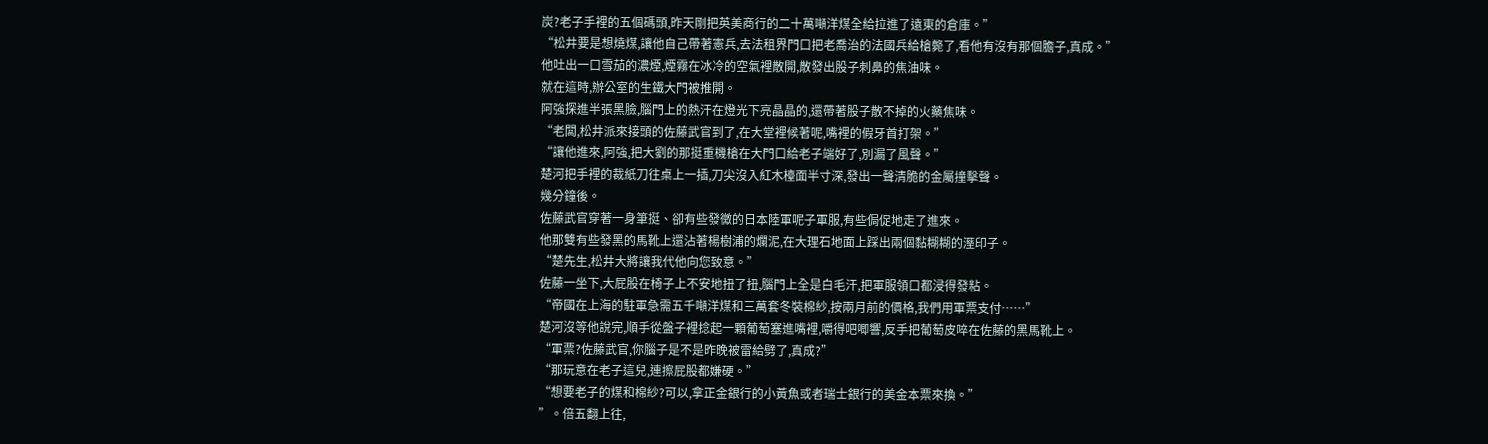炭?老子手裡的五個碼頭,昨天剛把英美商行的二十萬噸洋煤全給拉進了遠東的倉庫。”
“松井要是想燒煤,讓他自己帶著憲兵,去法租界門口把老喬治的法國兵給槍斃了,看他有沒有那個膽子,真成。”
他吐出一口雪茄的濃煙,煙霧在冰冷的空氣裡散開,散發出股子刺鼻的焦油味。
就在這時,辦公室的生鐵大門被推開。
阿強探進半張黑臉,腦門上的熱汗在燈光下亮晶晶的,還帶著股子散不掉的火藥焦味。
“老闆,松井派來接頭的佐藤武官到了,在大堂裡候著呢,嘴裡的假牙首打架。”
“讓他進來,阿強,把大劉的那挺重機槍在大門口給老子端好了,別漏了風聲。”
楚河把手裡的裁紙刀往桌上一插,刀尖沒入紅木檯面半寸深,發出一聲清脆的金屬撞擊聲。
幾分鐘後。
佐藤武官穿著一身筆挺、卻有些發黴的日本陸軍呢子軍服,有些侷促地走了進來。
他那雙有些發黑的馬靴上還沾著楊樹浦的爛泥,在大理石地面上踩出兩個黏糊糊的溼印子。
“楚先生,松井大將讓我代他向您致意。”
佐藤一坐下,大屁股在椅子上不安地扭了扭,腦門上全是白毛汗,把軍服領口都浸得發粘。
“帝國在上海的駐軍急需五千噸洋煤和三萬套冬裝棉紗,按兩月前的價格,我們用軍票支付……”
楚河沒等他說完,順手從盤子裡捻起一顆葡萄塞進嘴裡,嚼得吧唧響,反手把葡萄皮啐在佐藤的黑馬靴上。
“軍票?佐藤武官,你腦子是不是昨晚被雷給劈了,真成?”
“那玩意在老子這兒,連擦屁股都嫌硬。”
“想要老子的煤和棉紗?可以,拿正金銀行的小黃魚或者瑞士銀行的美金本票來換。”
”。倍五翻上往,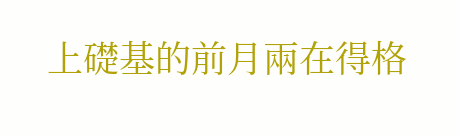上礎基的前月兩在得格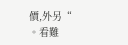價,外另“
。看難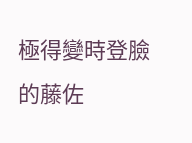極得變時登臉的藤佐